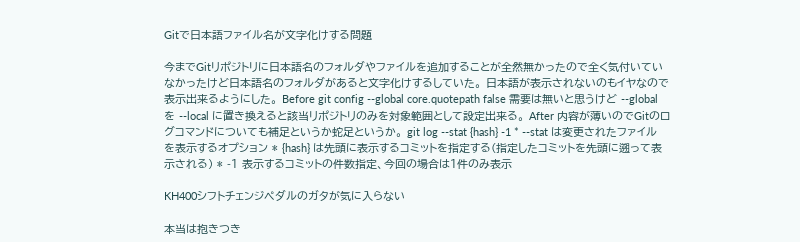Gitで日本語ファイル名が文字化けする問題

今までGitリポジトリに日本語名のフォルダやファイルを追加することが全然無かったので全く気付いていなかったけど日本語名のフォルダがあると文字化けするしていた。 日本語が表示されないのもイヤなので表示出来るようにした。 Before git config --global core.quotepath false 需要は無いと思うけど --global を --local に置き換えると該当リポジトリのみを対象範囲として設定出来る。 After 内容が薄いのでGitのログコマンドについても補足というか蛇足というか。 git log --stat {hash} -1 * --stat は変更されたファイルを表示するオプション * {hash} は先頭に表示するコミットを指定する(指定したコミットを先頭に遡って表示される) * -1 表示するコミットの件数指定、今回の場合は1件のみ表示

KH400シフトチェンジペダルのガタが気に入らない

本当は抱きつき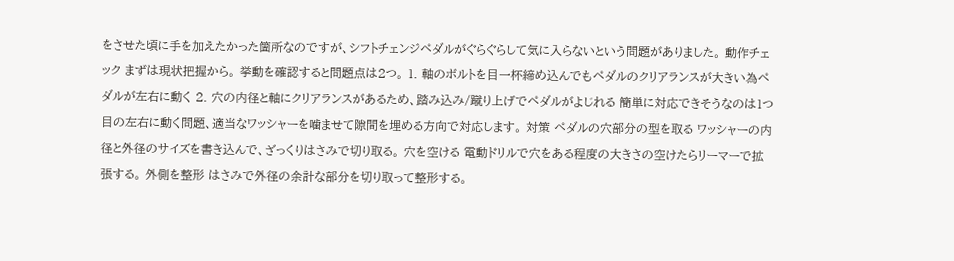をさせた頃に手を加えたかった箇所なのですが、シフトチェンジペダルがぐらぐらして気に入らないという問題がありました。 動作チェック まずは現状把握から。 挙動を確認すると問題点は2つ。 1. 軸のボルトを目一杯締め込んでもペダルのクリアランスが大きい為ペダルが左右に動く 2. 穴の内径と軸にクリアランスがあるため、踏み込み/蹴り上げでペダルがよじれる 簡単に対応できそうなのは1つ目の左右に動く問題、適当なワッシャーを噛ませて隙間を埋める方向で対応します。 対策 ペダルの穴部分の型を取る ワッシャーの内径と外径のサイズを書き込んで、ざっくりはさみで切り取る。 穴を空ける 電動ドリルで穴をある程度の大きさの空けたらリーマーで拡張する。 外側を整形 はさみで外径の余計な部分を切り取って整形する。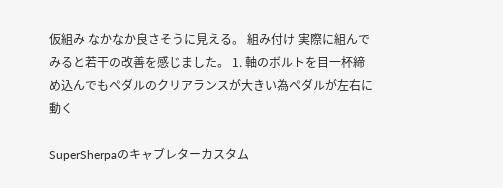仮組み なかなか良さそうに見える。 組み付け 実際に組んでみると若干の改善を感じました。 1. 軸のボルトを目一杯締め込んでもペダルのクリアランスが大きい為ペダルが左右に動く

SuperSherpaのキャブレターカスタム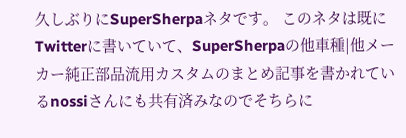久しぶりにSuperSherpaネタです。 このネタは既にTwitterに書いていて、SuperSherpaの他車種|他メーカー純正部品流用カスタムのまとめ記事を書かれているnossiさんにも共有済みなのでそちらに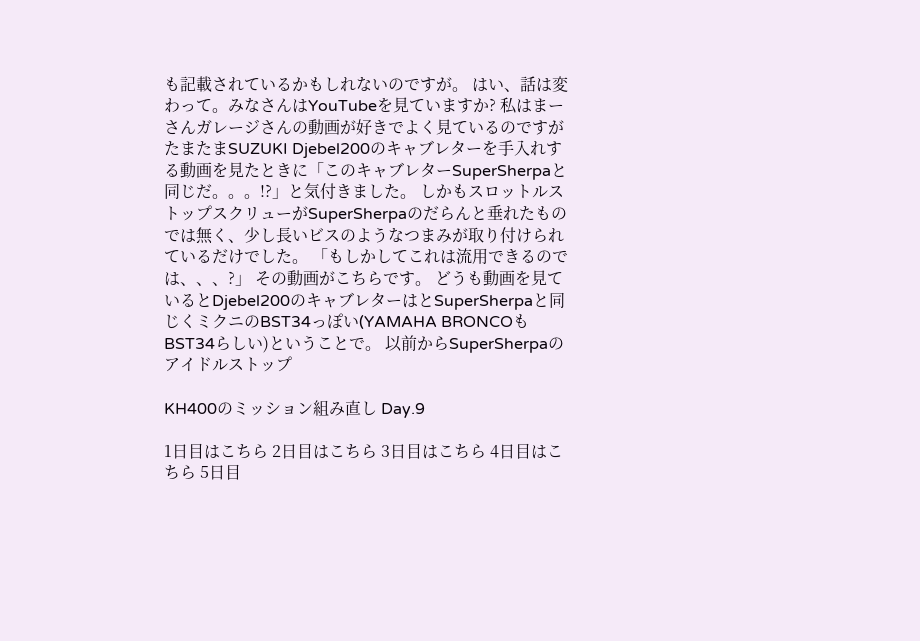も記載されているかもしれないのですが。 はい、話は変わって。みなさんはYouTubeを見ていますか? 私はまーさんガレージさんの動画が好きでよく見ているのですがたまたまSUZUKI Djebel200のキャブレターを手入れする動画を見たときに「このキャブレターSuperSherpaと同じだ。。。!?」と気付きました。 しかもスロットルストップスクリューがSuperSherpaのだらんと垂れたものでは無く、少し長いビスのようなつまみが取り付けられているだけでした。 「もしかしてこれは流用できるのでは、、、?」 その動画がこちらです。 どうも動画を見ているとDjebel200のキャブレターはとSuperSherpaと同じくミクニのBST34っぽい(YAMAHA BRONCOもBST34らしい)ということで。 以前からSuperSherpaのアイドルストップ

KH400のミッション組み直し Day.9

1日目はこちら 2日目はこちら 3日目はこちら 4日目はこちら 5日目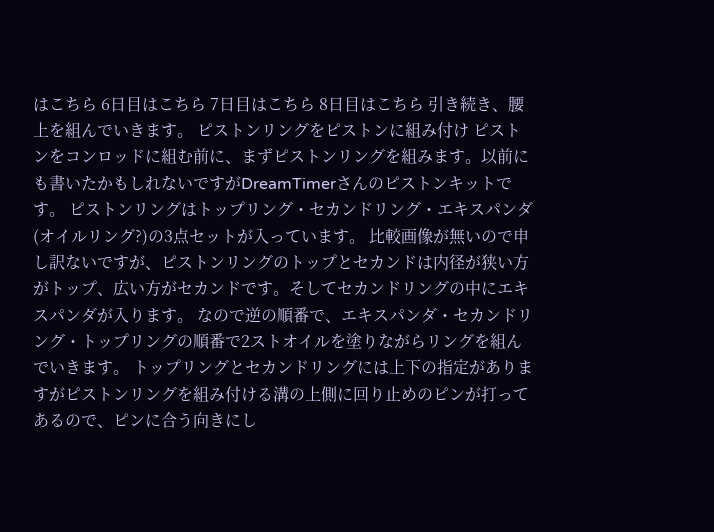はこちら 6日目はこちら 7日目はこちら 8日目はこちら 引き続き、腰上を組んでいきます。 ピストンリングをピストンに組み付け ピストンをコンロッドに組む前に、まずピストンリングを組みます。以前にも書いたかもしれないですがDreamTimerさんのピストンキットです。 ピストンリングはトップリング・セカンドリング・エキスパンダ(オイルリング?)の3点セットが入っています。 比較画像が無いので申し訳ないですが、ピストンリングのトップとセカンドは内径が狭い方がトップ、広い方がセカンドです。そしてセカンドリングの中にエキスパンダが入ります。 なので逆の順番で、エキスパンダ・セカンドリング・トップリングの順番で2ストオイルを塗りながらリングを組んでいきます。 トップリングとセカンドリングには上下の指定がありますがピストンリングを組み付ける溝の上側に回り止めのピンが打ってあるので、ピンに合う向きにし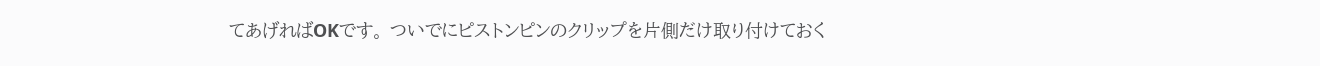てあげればOKです。 ついでにピストンピンのクリップを片側だけ取り付けておく